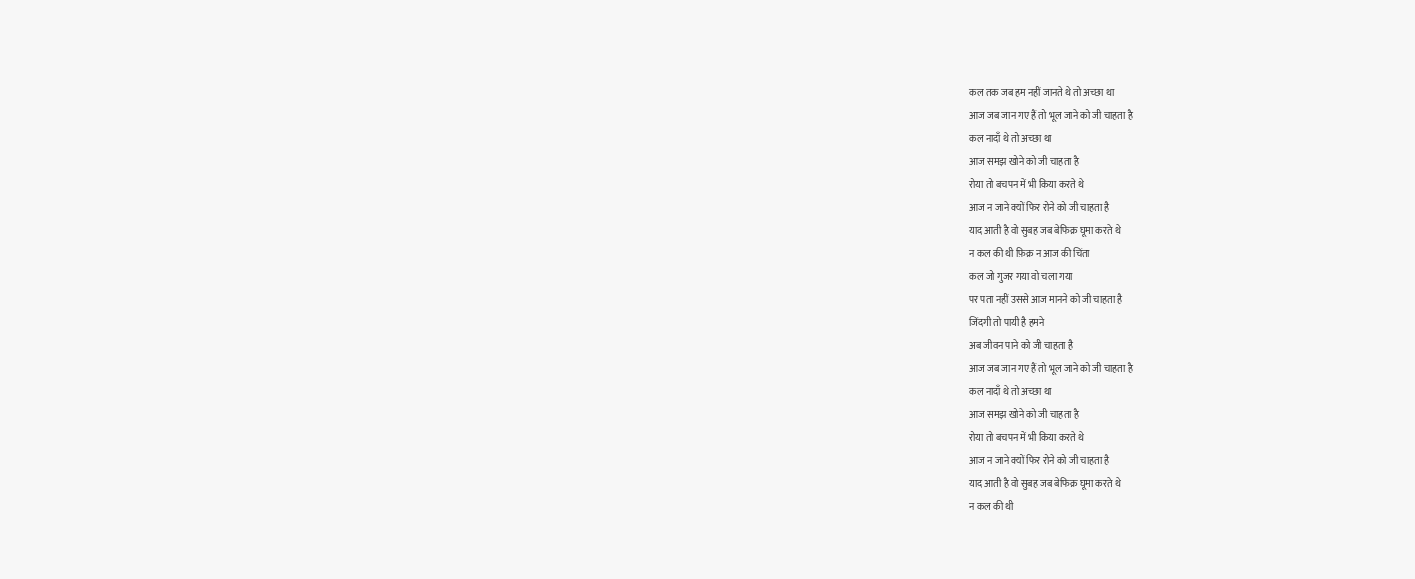कल तक जब हम नहीं जानते थे तो अच्छा था
आज जब जान गए हैं तो भूल जाने को जी चाहता है
कल नादाँ थे तो अच्छा था
आज समझ खोने को जी चाहता है
रोया तो बचपन में भी किया करते थे
आज न जाने क्यों फिर रोने को जी चाहता है
याद आती है वो सुबह जब बेफिक्र घूमा करते थे
न कल की थी फ़िक्र न आज की चिंता
कल जो गुजर गया वो चला गया
पर पता नहीं उससे आज मानने को जी चाहता है
जिंदगी तो पायी है हमने
अब जीवन पाने को जी चाहता है
आज जब जान गए हैं तो भूल जाने को जी चाहता है
कल नादाँ थे तो अच्छा था
आज समझ खोने को जी चाहता है
रोया तो बचपन में भी किया करते थे
आज न जाने क्यों फिर रोने को जी चाहता है
याद आती है वो सुबह जब बेफिक्र घूमा करते थे
न कल की थी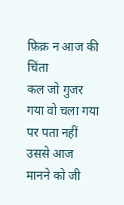फ़िक्र न आज की चिंता
कल जो गुजर गया वो चला गया
पर पता नहीं उससे आज मानने को जी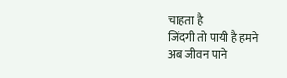चाहता है
जिंदगी तो पायी है हमने
अब जीवन पाने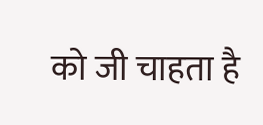को जी चाहता है